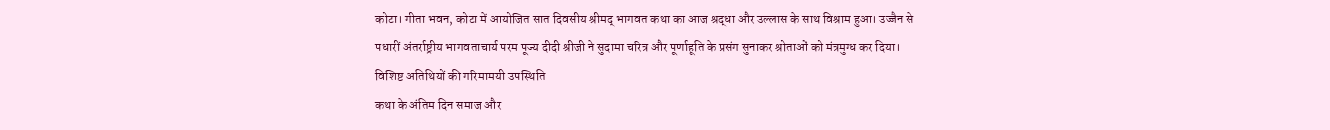कोटा। गीता भवन, कोटा में आयोजित सात दिवसीय श्रीमद् भागवत कथा का आज श्रद्धा और उल्लास के साथ विश्राम हुआ। उज्जैन से पधारीं अंतर्राष्ट्रीय भागवताचार्य परम पूज्य दीदी श्रीजी ने सुदामा चरित्र और पूर्णाहूति के प्रसंग सुनाकर श्रोताओं को मंत्रमुग्ध कर दिया।
विशिष्ट अतिथियों की गरिमामयी उपस्थिति
कथा के अंतिम दिन समाज और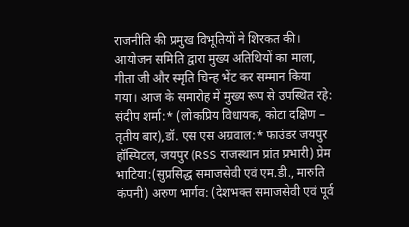राजनीति की प्रमुख विभूतियों ने शिरकत की। आयोजन समिति द्वारा मुख्य अतिथियों का माला, गीता जी और स्मृति चिन्ह भेंट कर सम्मान किया गया। आज के समारोह में मुख्य रूप से उपस्थित रहे:
संदीप शर्मा:* (लोकप्रिय विधायक, कोटा दक्षिण – तृतीय बार),डॉ. एस एस अग्रवाल:* फाउंडर जयपुर हॉस्पिटल, जयपुर (RSS राजस्थान प्रांत प्रभारी) प्रेम भाटिया:(सुप्रसिद्ध समाजसेवी एवं एम.डी., मारुति कंपनी) अरुण भार्गव: (देशभक्त समाजसेवी एवं पूर्व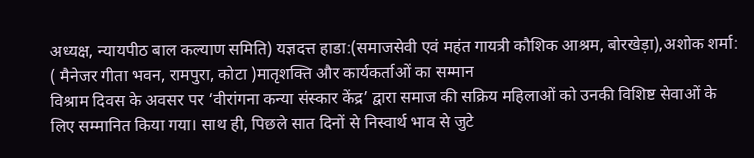अध्यक्ष, न्यायपीठ बाल कल्याण समिति) यज्ञदत्त हाडा:(समाजसेवी एवं महंत गायत्री कौशिक आश्रम, बोरखेड़ा),अशोक शर्मा: ( मैनेजर गीता भवन, रामपुरा, कोटा )मातृशक्ति और कार्यकर्ताओं का सम्मान
विश्राम दिवस के अवसर पर ‘वीरांगना कन्या संस्कार केंद्र’ द्वारा समाज की सक्रिय महिलाओं को उनकी विशिष्ट सेवाओं के लिए सम्मानित किया गया। साथ ही, पिछले सात दिनों से निस्वार्थ भाव से जुटे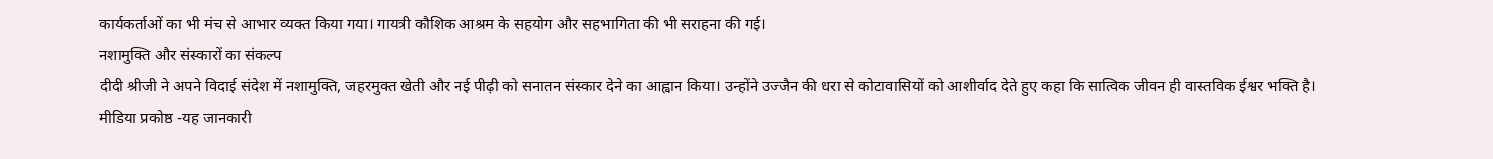कार्यकर्ताओं का भी मंच से आभार व्यक्त किया गया। गायत्री कौशिक आश्रम के सहयोग और सहभागिता की भी सराहना की गई।
नशामुक्ति और संस्कारों का संकल्प
दीदी श्रीजी ने अपने विदाई संदेश में नशामुक्ति, जहरमुक्त खेती और नई पीढ़ी को सनातन संस्कार देने का आह्वान किया। उन्होंने उज्जैन की धरा से कोटावासियों को आशीर्वाद देते हुए कहा कि सात्विक जीवन ही वास्तविक ईश्वर भक्ति है।
मीडिया प्रकोष्ठ -यह जानकारी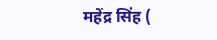महेंद्र सिंह (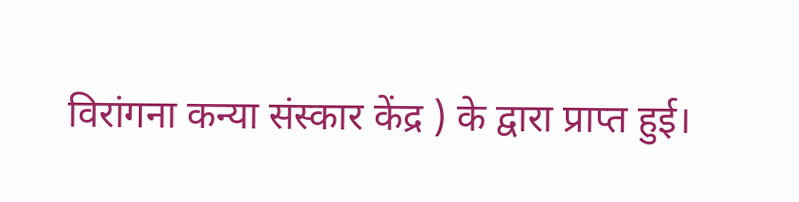विरांगना कन्या संस्कार केंद्र ) के द्वारा प्राप्त हुई।